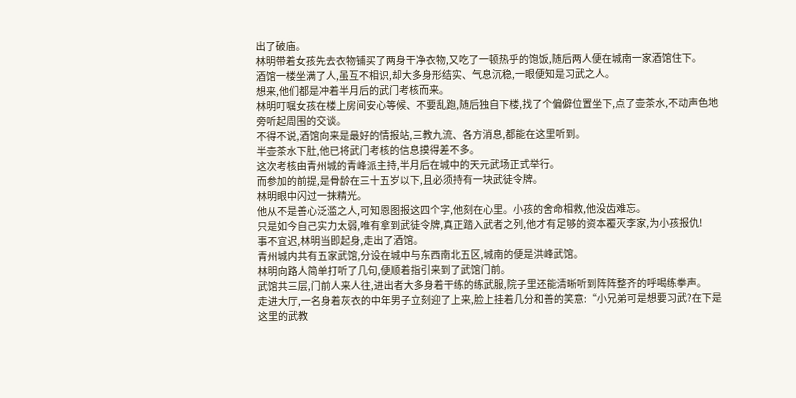出了破庙。
林明带着女孩先去衣物铺买了两身干净衣物,又吃了一顿热乎的饱饭,随后两人便在城南一家酒馆住下。
酒馆一楼坐满了人,虽互不相识,却大多身形结实、气息沉稳,一眼便知是习武之人。
想来,他们都是冲着半月后的武门考核而来。
林明叮嘱女孩在楼上房间安心等候、不要乱跑,随后独自下楼,找了个偏僻位置坐下,点了壶茶水,不动声色地旁听起周围的交谈。
不得不说,酒馆向来是最好的情报站,三教九流、各方消息,都能在这里听到。
半壶茶水下肚,他已将武门考核的信息摸得差不多。
这次考核由青州城的青峰派主持,半月后在城中的天元武场正式举行。
而参加的前提,是骨龄在三十五岁以下,且必须持有一块武徒令牌。
林明眼中闪过一抹精光。
他从不是善心泛滥之人,可知恩图报这四个字,他刻在心里。小孩的舍命相救,他没齿难忘。
只是如今自己实力太弱,唯有拿到武徒令牌,真正踏入武者之列,他才有足够的资本覆灭李家,为小孩报仇!
事不宜迟,林明当即起身,走出了酒馆。
青州城内共有五家武馆,分设在城中与东西南北五区,城南的便是洪峰武馆。
林明向路人简单打听了几句,便顺着指引来到了武馆门前。
武馆共三层,门前人来人往,进出者大多身着干练的练武服,院子里还能清晰听到阵阵整齐的呼喝练拳声。
走进大厅,一名身着灰衣的中年男子立刻迎了上来,脸上挂着几分和善的笑意:“小兄弟可是想要习武?在下是这里的武教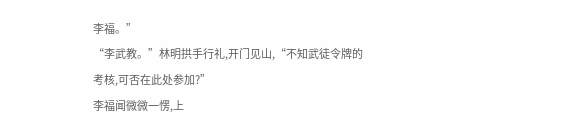李福。”
“李武教。”林明拱手行礼,开门见山,“不知武徒令牌的考核,可否在此处参加?”
李福闻微微一愣,上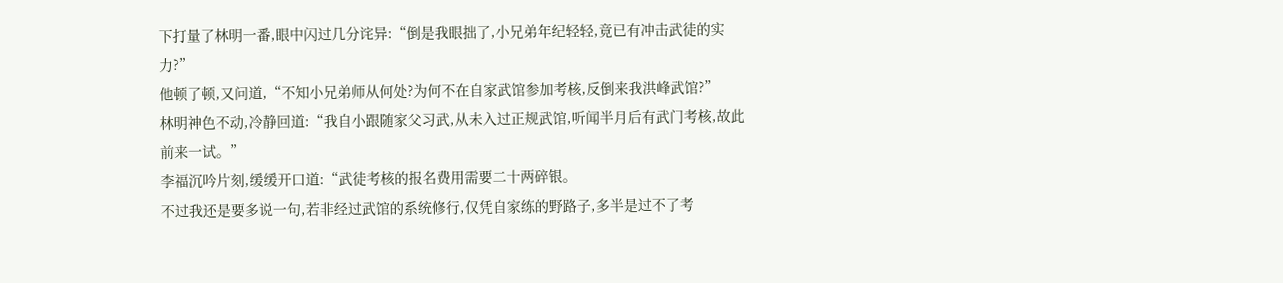下打量了林明一番,眼中闪过几分诧异:“倒是我眼拙了,小兄弟年纪轻轻,竟已有冲击武徒的实力?”
他顿了顿,又问道,“不知小兄弟师从何处?为何不在自家武馆参加考核,反倒来我洪峰武馆?”
林明神色不动,冷静回道:“我自小跟随家父习武,从未入过正规武馆,听闻半月后有武门考核,故此前来一试。”
李福沉吟片刻,缓缓开口道:“武徒考核的报名费用需要二十两碎银。
不过我还是要多说一句,若非经过武馆的系统修行,仅凭自家练的野路子,多半是过不了考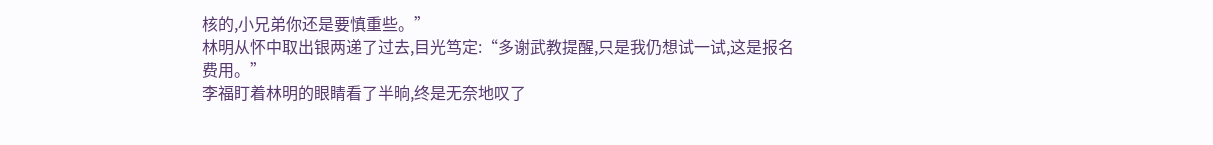核的,小兄弟你还是要慎重些。”
林明从怀中取出银两递了过去,目光笃定:“多谢武教提醒,只是我仍想试一试,这是报名费用。”
李福盯着林明的眼睛看了半晌,终是无奈地叹了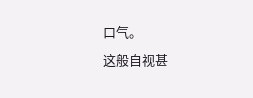口气。
这般自视甚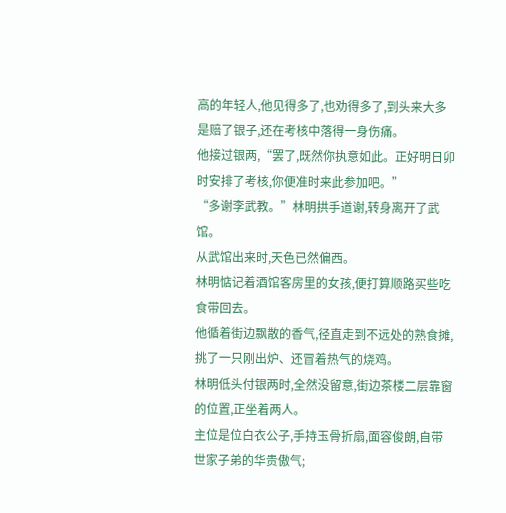高的年轻人,他见得多了,也劝得多了,到头来大多是赔了银子,还在考核中落得一身伤痛。
他接过银两,“罢了,既然你执意如此。正好明日卯时安排了考核,你便准时来此参加吧。”
“多谢李武教。”林明拱手道谢,转身离开了武馆。
从武馆出来时,天色已然偏西。
林明惦记着酒馆客房里的女孩,便打算顺路买些吃食带回去。
他循着街边飘散的香气,径直走到不远处的熟食摊,挑了一只刚出炉、还冒着热气的烧鸡。
林明低头付银两时,全然没留意,街边茶楼二层靠窗的位置,正坐着两人。
主位是位白衣公子,手持玉骨折扇,面容俊朗,自带世家子弟的华贵傲气;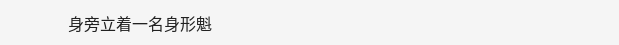身旁立着一名身形魁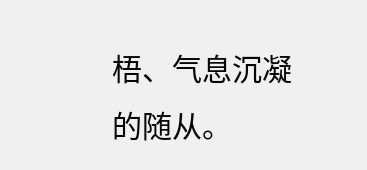梧、气息沉凝的随从。